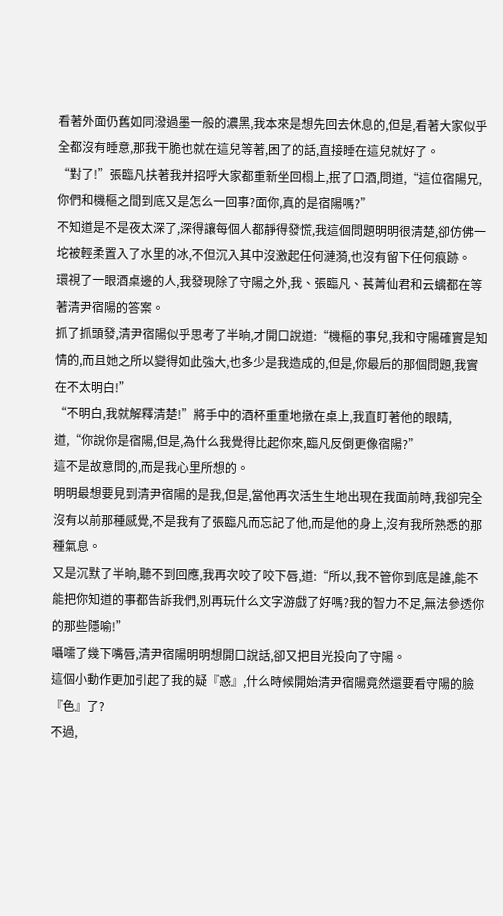看著外面仍舊如同潑過墨一般的濃黑,我本來是想先回去休息的,但是,看著大家似乎全都沒有睡意,那我干脆也就在這兒等著,困了的話,直接睡在這兒就好了。
“對了!”張臨凡扶著我并招呼大家都重新坐回榻上,抿了口酒,問道,“這位宿陽兄,你們和機樞之間到底又是怎么一回事?面你,真的是宿陽嗎?”
不知道是不是夜太深了,深得讓每個人都靜得發慌,我這個問題明明很清楚,卻仿佛一坨被輕柔置入了水里的冰,不但沉入其中沒激起任何漣漪,也沒有留下任何痕跡。
環視了一眼酒桌邊的人,我發現除了守陽之外,我、張臨凡、萇菁仙君和云螭都在等著清尹宿陽的答案。
抓了抓頭發,清尹宿陽似乎思考了半晌,才開口說道:“機樞的事兒,我和守陽確實是知情的,而且她之所以變得如此強大,也多少是我造成的,但是,你最后的那個問題,我實在不太明白!”
“不明白,我就解釋清楚!”將手中的酒杯重重地撴在桌上,我直盯著他的眼睛,道,“你說你是宿陽,但是,為什么我覺得比起你來,臨凡反倒更像宿陽?”
這不是故意問的,而是我心里所想的。
明明最想要見到清尹宿陽的是我,但是,當他再次活生生地出現在我面前時,我卻完全沒有以前那種感覺,不是我有了張臨凡而忘記了他,而是他的身上,沒有我所熟悉的那種氣息。
又是沉默了半晌,聽不到回應,我再次咬了咬下唇,道:“所以,我不管你到底是誰,能不能把你知道的事都告訴我們,別再玩什么文字游戲了好嗎?我的智力不足,無法參透你的那些隱喻!”
囁嚅了幾下嘴唇,清尹宿陽明明想開口說話,卻又把目光投向了守陽。
這個小動作更加引起了我的疑『惑』,什么時候開始清尹宿陽竟然還要看守陽的臉『色』了?
不過,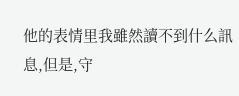他的表情里我雖然讀不到什么訊息,但是,守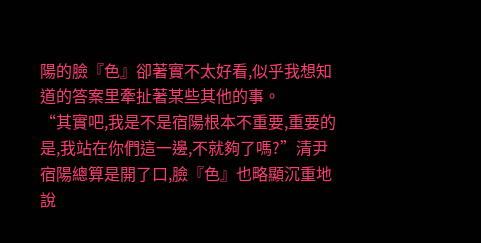陽的臉『色』卻著實不太好看,似乎我想知道的答案里牽扯著某些其他的事。
“其實吧,我是不是宿陽根本不重要,重要的是,我站在你們這一邊,不就夠了嗎?”清尹宿陽總算是開了口,臉『色』也略顯沉重地說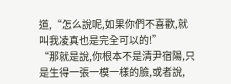道,“怎么說呢,如果你們不喜歡,就叫我凌真也是完全可以的!”
“那就是說,你根本不是清尹宿陽,只是生得一張一模一樣的臉,或者說,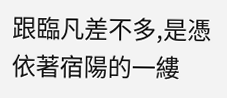跟臨凡差不多,是憑依著宿陽的一縷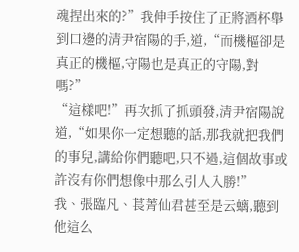魂捏出來的?”我伸手按住了正將酒杯舉到口邊的清尹宿陽的手,道,“而機樞卻是真正的機樞,守陽也是真正的守陽,對嗎?”
“這樣吧!”再次抓了抓頭發,清尹宿陽說道,“如果你一定想聽的話,那我就把我們的事兒,講給你們聽吧,只不過,這個故事或許沒有你們想像中那么引人入勝!”
我、張臨凡、萇菁仙君甚至是云螭,聽到他這么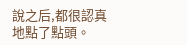說之后,都很認真地點了點頭。